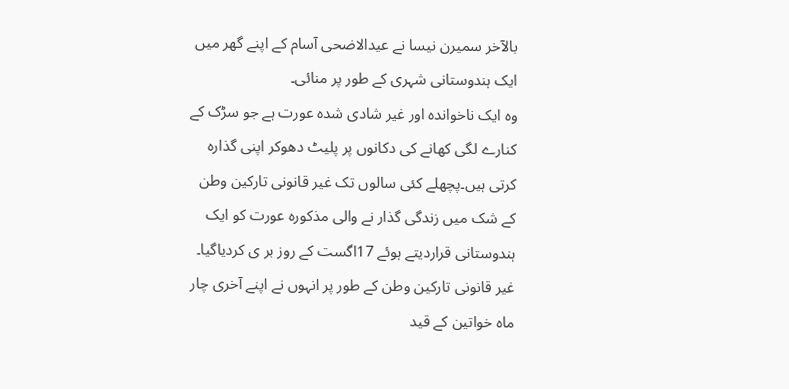بالآخر سمیرن نیسا نے عیدالاضحی آسام کے اپنے گھر میں ایک ہندوستانی شہری کے طور پر منائی۔
وہ ایک ناخواندہ اور غیر شادی شدہ عورت ہے جو سڑک کے کنارے لگی کھانے کی دکانوں پر پلیٹ دھوکر اپنی گذارہ کرتی ہیں۔پچھلے کئی سالوں تک غیر قانونی تارکین وطن کے شک میں زندگی گذار نے والی مذکورہ عورت کو ایک ہندوستانی قراردیتے ہوئے 17اگست کے روز بر ی کردیاگیا۔
غیر قانونی تارکین وطن کے طور پر انہوں نے اپنے آخری چار ماہ خواتین کے قید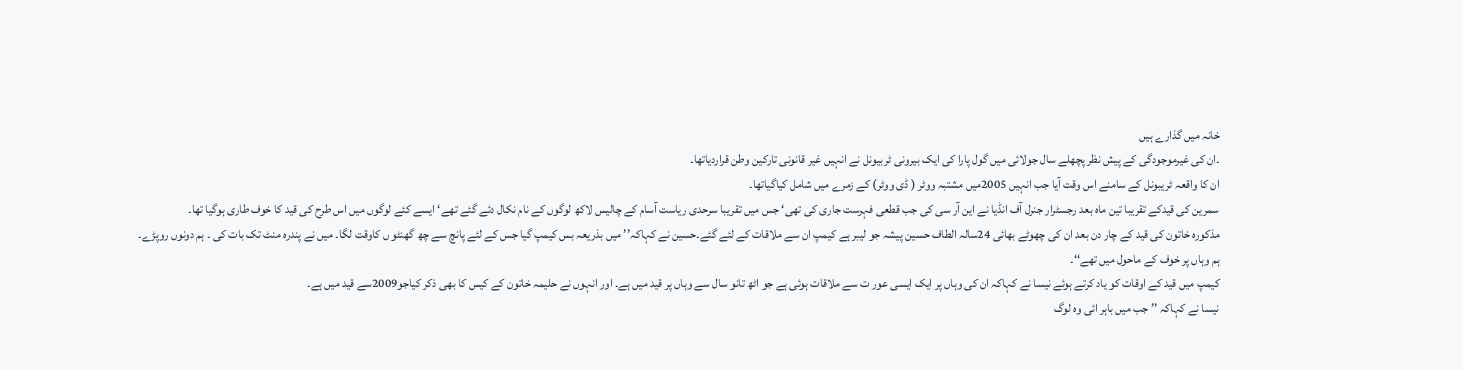خانہ میں گذارے ہیں
۔ان کی غیرموجودگی کے پیش نظر پچھلے سال جولائی میں گول پارا کی ایک بیرونی ٹربیونل نے انہیں غیر قانونی تارکین وطن قراردیاتھا۔
ان کا واقعہ ٹریبونل کے سامنے اس وقت آیا جب انہیں 2005میں مشتبہ ووٹر ( ڈی ووٹر) کے زمرے میں شامل کیاگیاتھا۔
سمرین کی قیدکے تقریبا تین ماہ بعد رجسٹرار جنرل آف انڈیا نے این آر سی کی جب قطعی فہرست جاری کی تھی‘ جس میں تقریبا سرحدی ریاست آسام کے چالیس لاکھ لوگوں کے نام نکال دئے گئے تھے‘ ایسے کئے لوگوں میں اس طرح کی قید کا خوف طاری ہوگیا تھا۔
مذکورہ خاتون کی قید کے چار دن بعد ان کی چھوٹے بھائی 24سالہ الطاف حسین پیشہ جو لیبر ہے کیمپ ان سے ملاقات کے لئے گئے۔حسین نے کہاکہ’’ میں بذریعہ بس کیمپ گیا جس کے لئے پانچ سے چھ گھنٹو ں کاوقت لگا۔ میں نے پندرہ منٹ تک بات کی ۔ ہم دونوں روپڑے۔
ہم وہاں پر خوف کے ماحول میں تھے‘‘۔
کیمپ میں قید کے اوقات کو یاد کرتے ہوئے نیسا نے کہاکہ ان کی وہاں پر ایک ایسی عور ت سے ملاقات ہوئی ہے جو اٹھ تانو سال سے وہاں پر قید میں ہے۔ اور انہوں نے حلیمہ خاتون کے کیس کا بھی ذکر کیاجو2009سے قید میں ہے۔
نیسا نے کہاکہ ’’ جب میں باہر ائی وہ لوگ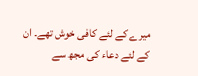میرے کے لئے کافی خوش تھے۔ ان کے لئے دعاء کی مجھ سے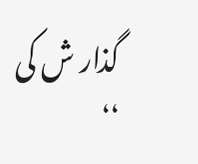گذار ش کی ‘‘